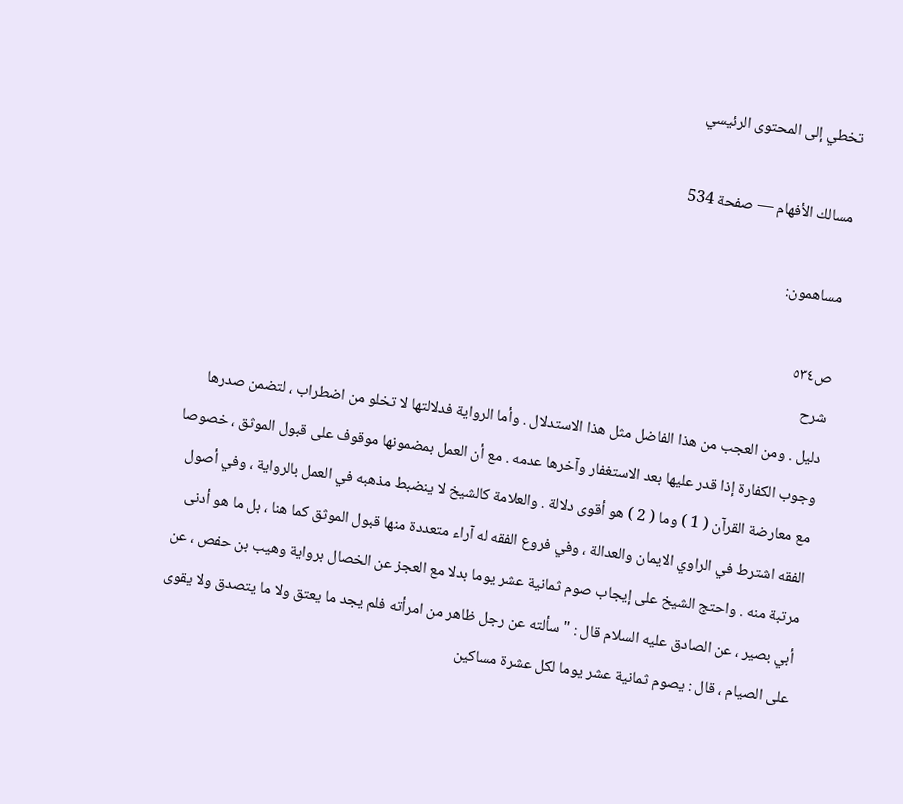تخطي إلى المحتوى الرئيسي

مسالك الأفهام — صفحة 534

مساهمون:

ص٥٣٤
شرح
دليل . ومن العجب من هذا الفاضل مثل هذا الاستدلال . وأما الرواية فدلالتها لا تخلو من اضطراب ، لتضمن صدرها وجوب الكفارة إذا قدر عليها بعد الاستغفار وآخرها عدمه . مع أن العمل بمضمونها موقوف على قبول الموثق ، خصوصا مع معارضة القرآن ( 1 ) وما ( 2 ) هو أقوى دلالة . والعلامة كالشيخ لا ينضبط مذهبه في العمل بالرواية ، وفي أصول الفقه اشترط في الراوي الايمان والعدالة ، وفي فروع الفقه له آراء متعددة منها قبول الموثق كما هنا ، بل ما هو أدنى مرتبة منه . واحتج الشيخ على إيجاب صوم ثمانية عشر يوما بدلا مع العجز عن الخصال برواية وهيب بن حفص ، عن أبي بصير ، عن الصادق عليه السلام قال : " سألته عن رجل ظاهر من امرأته فلم يجد ما يعتق ولا ما يتصدق ولا يقوى على الصيام ، قال : يصوم ثمانية عشر يوما لكل عشرة مساكين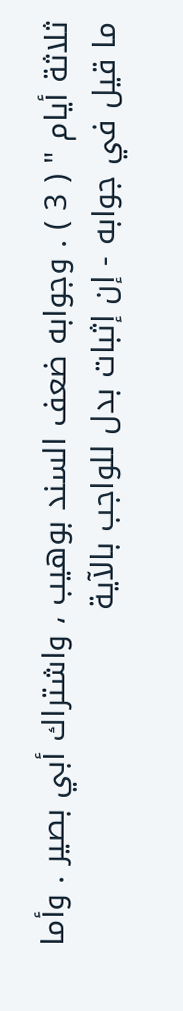ثلاثة أيام " ( 3 ) . وجوابه ضعف السند بوهيب ، واشتراك أبي بصير . وأما ما قيل في جوابه - إن إثبات بدل للواجب بالآية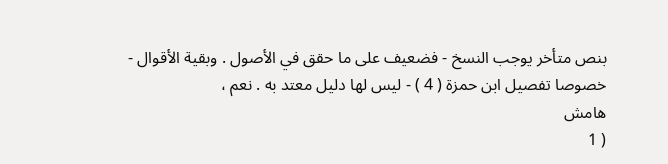بنص متأخر يوجب النسخ - فضعيف على ما حقق في الأصول . وبقية الأقوال - خصوصا تفصيل ابن حمزة ( 4 ) - ليس لها دليل معتد به . نعم ،
هامش
( 1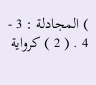) المجادلة : 3 - 4 . ( 2 ) كرواية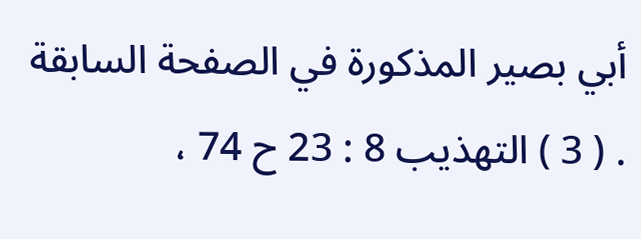أبي بصير المذكورة في الصفحة السابقة . ( 3 ) التهذيب 8 : 23 ح 74 ،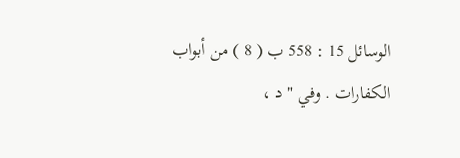الوسائل 15 : 558 ب ( 8 ) من أبواب الكفارات . وفي " د ،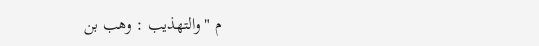م " والتهذيب : وهب بن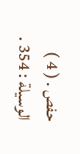حفص . ( 4 ) الوسيلة : 354 .